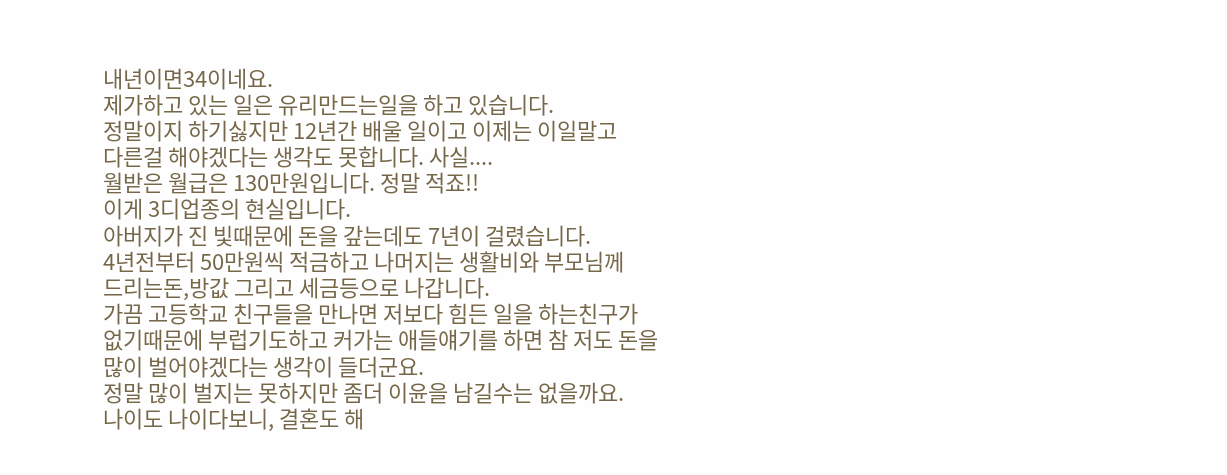내년이면34이네요.
제가하고 있는 일은 유리만드는일을 하고 있습니다.
정말이지 하기싫지만 12년간 배울 일이고 이제는 이일말고
다른걸 해야겠다는 생각도 못합니다. 사실....
월받은 월급은 130만원입니다. 정말 적죠!!
이게 3디업종의 현실입니다.
아버지가 진 빛때문에 돈을 갚는데도 7년이 걸렸습니다.
4년전부터 50만원씩 적금하고 나머지는 생활비와 부모님께
드리는돈,방값 그리고 세금등으로 나갑니다.
가끔 고등학교 친구들을 만나면 저보다 힘든 일을 하는친구가
없기때문에 부럽기도하고 커가는 애들얘기를 하면 참 저도 돈을
많이 벌어야겠다는 생각이 들더군요.
정말 많이 벌지는 못하지만 좀더 이윤을 남길수는 없을까요.
나이도 나이다보니, 결혼도 해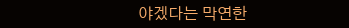야겠다는 막연한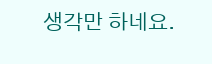생각만 하네요.